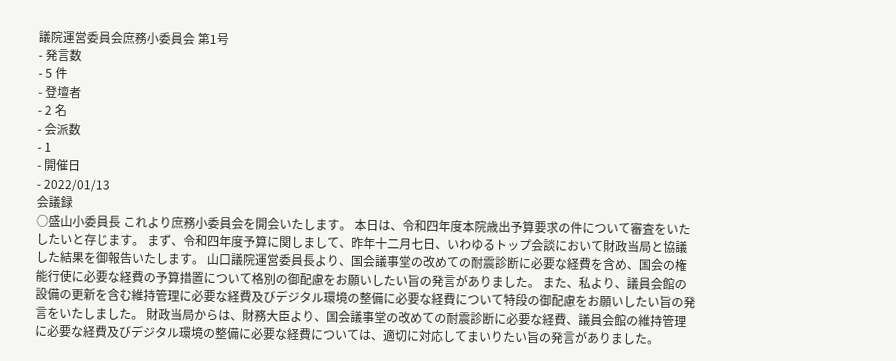議院運営委員会庶務小委員会 第1号
- 発言数
- 5 件
- 登壇者
- 2 名
- 会派数
- 1
- 開催日
- 2022/01/13
会議録
○盛山小委員長 これより庶務小委員会を開会いたします。 本日は、令和四年度本院歳出予算要求の件について審査をいたしたいと存じます。 まず、令和四年度予算に関しまして、昨年十二月七日、いわゆるトップ会談において財政当局と協議した結果を御報告いたします。 山口議院運営委員長より、国会議事堂の改めての耐震診断に必要な経費を含め、国会の権能行使に必要な経費の予算措置について格別の御配慮をお願いしたい旨の発言がありました。 また、私より、議員会館の設備の更新を含む維持管理に必要な経費及びデジタル環境の整備に必要な経費について特段の御配慮をお願いしたい旨の発言をいたしました。 財政当局からは、財務大臣より、国会議事堂の改めての耐震診断に必要な経費、議員会館の維持管理に必要な経費及びデジタル環境の整備に必要な経費については、適切に対応してまいりたい旨の発言がありました。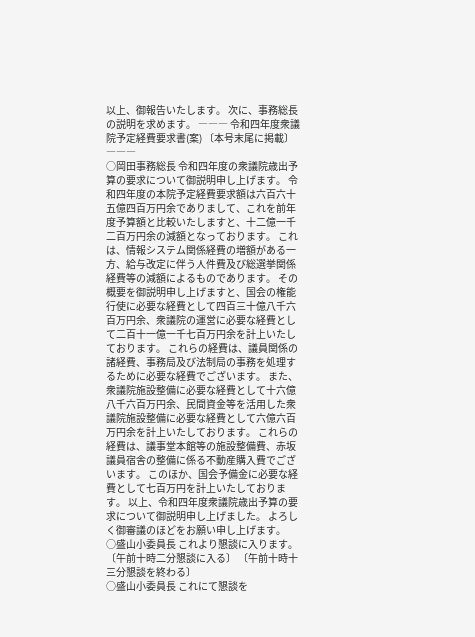以上、御報告いたします。 次に、事務総長の説明を求めます。 ――― 令和四年度衆議院予定経費要求書(案) 〔本号末尾に掲載〕 ―――
○岡田事務総長 令和四年度の衆議院歳出予算の要求について御説明申し上げます。 令和四年度の本院予定経費要求額は六百六十五億四百万円余でありまして、これを前年度予算額と比較いたしますと、十二億一千二百万円余の減額となっております。 これは、情報システム関係経費の増額がある一方、給与改定に伴う人件費及び総選挙関係経費等の減額によるものであります。 その概要を御説明申し上げますと、国会の権能行使に必要な経費として四百三十億八千六百万円余、衆議院の運営に必要な経費として二百十一億一千七百万円余を計上いたしております。 これらの経費は、議員関係の諸経費、事務局及び法制局の事務を処理するために必要な経費でございます。 また、衆議院施設整備に必要な経費として十六億八千六百万円余、民間資金等を活用した衆議院施設整備に必要な経費として六億六百万円余を計上いたしております。 これらの経費は、議事堂本館等の施設整備費、赤坂議員宿舎の整備に係る不動産購入費でございます。 このほか、国会予備金に必要な経費として七百万円を計上いたしております。 以上、令和四年度衆議院歳出予算の要求について御説明申し上げました。 よろしく御審議のほどをお願い申し上げます。
○盛山小委員長 これより懇談に入ります。 〔午前十時二分懇談に入る〕 〔午前十時十三分懇談を終わる〕
○盛山小委員長 これにて懇談を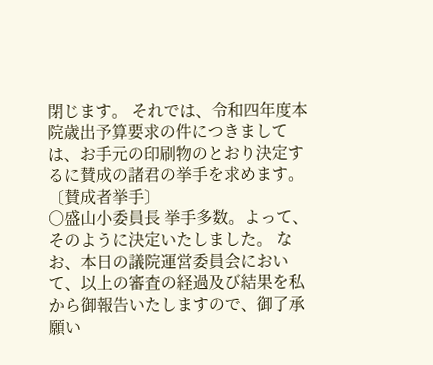閉じます。 それでは、令和四年度本院歳出予算要求の件につきましては、お手元の印刷物のとおり決定するに賛成の諸君の挙手を求めます。 〔賛成者挙手〕
○盛山小委員長 挙手多数。よって、そのように決定いたしました。 なお、本日の議院運営委員会において、以上の審査の経過及び結果を私から御報告いたしますので、御了承願い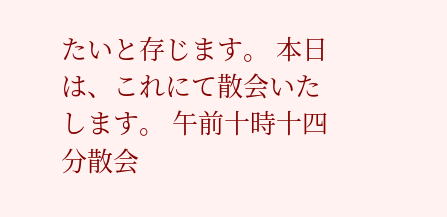たいと存じます。 本日は、これにて散会いたします。 午前十時十四分散会